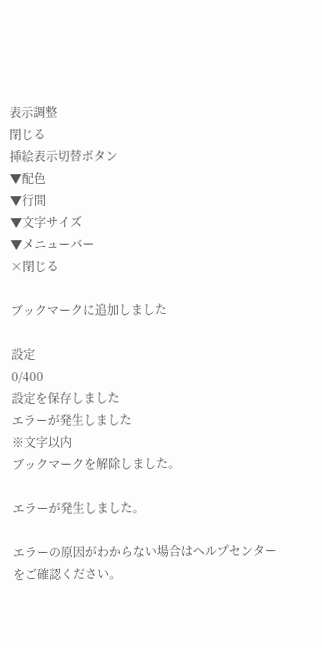表示調整
閉じる
挿絵表示切替ボタン
▼配色
▼行間
▼文字サイズ
▼メニューバー
×閉じる

ブックマークに追加しました

設定
0/400
設定を保存しました
エラーが発生しました
※文字以内
ブックマークを解除しました。

エラーが発生しました。

エラーの原因がわからない場合はヘルプセンターをご確認ください。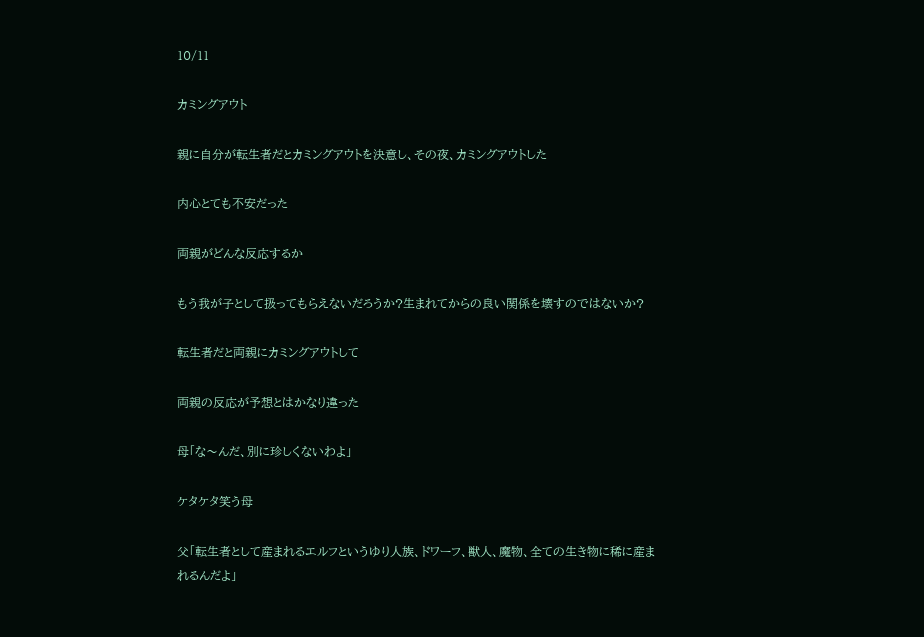10/11

カミングアウト

親に自分が転生者だとカミングアウトを決意し、その夜、カミングアウトした

内心とても不安だった

両親がどんな反応するか

もう我が子として扱ってもらえないだろうか?生まれてからの良い関係を壊すのではないか?

転生者だと両親にカミングアウトして

両親の反応が予想とはかなり違った

母「な〜んだ、別に珍しくないわよ」

ケタケタ笑う母

父「転生者として産まれるエルフというゆり人族、ドワーフ、獣人、魔物、全ての生き物に稀に産まれるんだよ」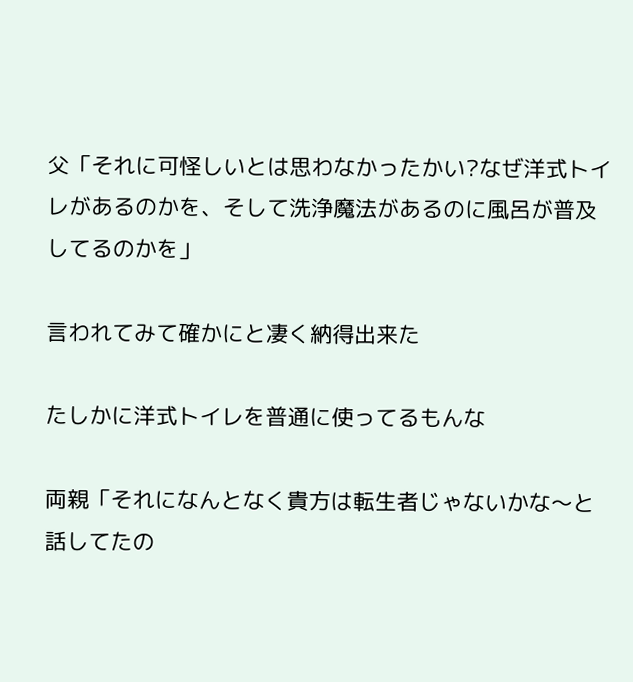父「それに可怪しいとは思わなかったかい?なぜ洋式トイレがあるのかを、そして洗浄魔法があるのに風呂が普及してるのかを」

言われてみて確かにと凄く納得出来た

たしかに洋式トイレを普通に使ってるもんな

両親「それになんとなく貴方は転生者じゃないかな〜と話してたの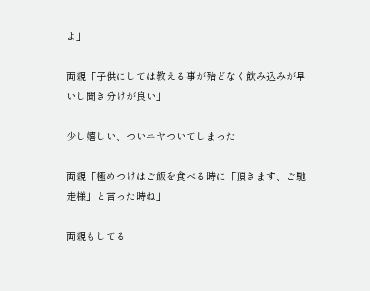よ」

両親「子供にしては教える事が殆どなく飲み込みが早いし聞き分けが良い」

少し嬉しい、ついニヤついてしまった

両親「極めつけはご飯を食べる時に「頂きます、ご馳走様」と言った時ね」

両親もしてる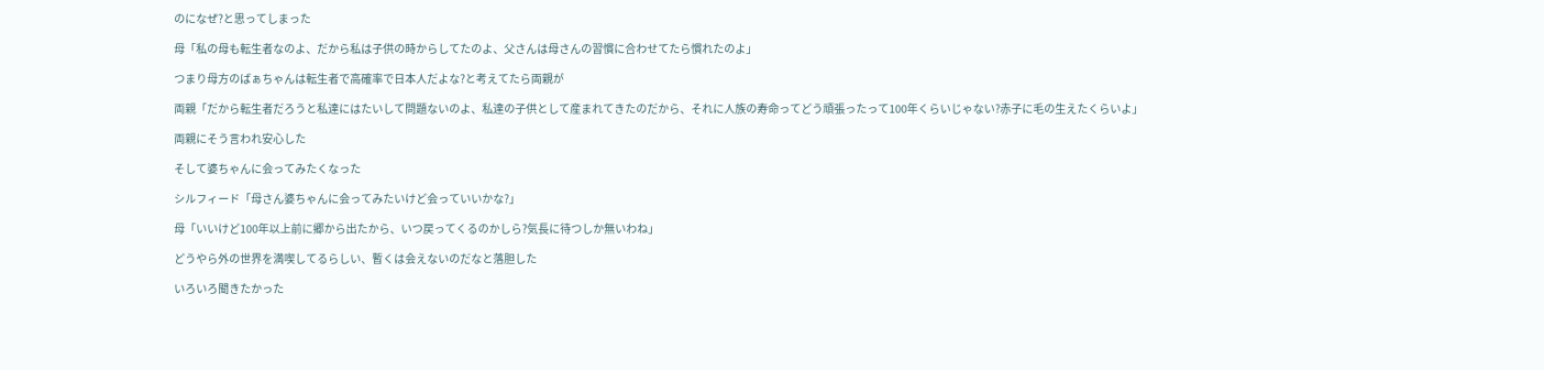のになぜ?と思ってしまった

母「私の母も転生者なのよ、だから私は子供の時からしてたのよ、父さんは母さんの習慣に合わせてたら慣れたのよ」

つまり母方のばぁちゃんは転生者で高確率で日本人だよな?と考えてたら両親が

両親「だから転生者だろうと私達にはたいして問題ないのよ、私達の子供として産まれてきたのだから、それに人族の寿命ってどう頑張ったって100年くらいじゃない?赤子に毛の生えたくらいよ」

両親にそう言われ安心した

そして婆ちゃんに会ってみたくなった

シルフィード「母さん婆ちゃんに会ってみたいけど会っていいかな?」

母「いいけど100年以上前に郷から出たから、いつ戻ってくるのかしら?気長に待つしか無いわね」

どうやら外の世界を満喫してるらしい、暫くは会えないのだなと落胆した

いろいろ聞きたかった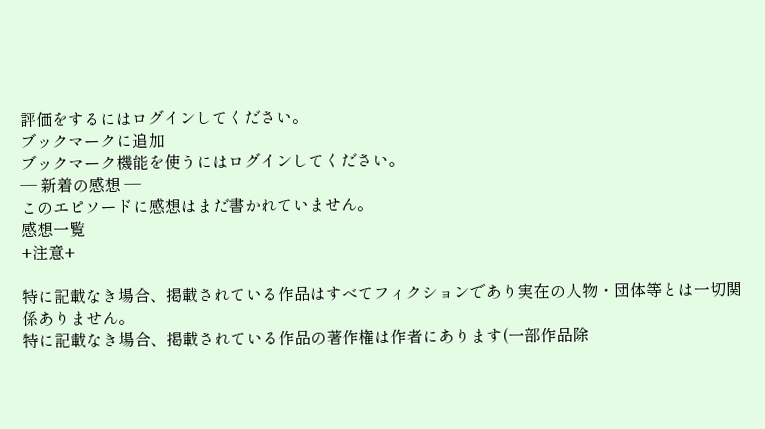評価をするにはログインしてください。
ブックマークに追加
ブックマーク機能を使うにはログインしてください。
― 新着の感想 ―
このエピソードに感想はまだ書かれていません。
感想一覧
+注意+

特に記載なき場合、掲載されている作品はすべてフィクションであり実在の人物・団体等とは一切関係ありません。
特に記載なき場合、掲載されている作品の著作権は作者にあります(一部作品除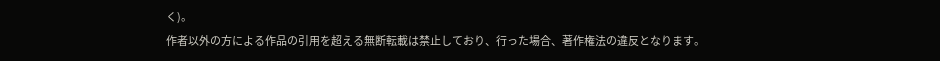く)。
作者以外の方による作品の引用を超える無断転載は禁止しており、行った場合、著作権法の違反となります。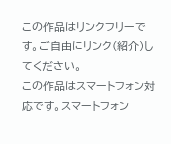この作品はリンクフリーです。ご自由にリンク(紹介)してください。
この作品はスマートフォン対応です。スマートフォン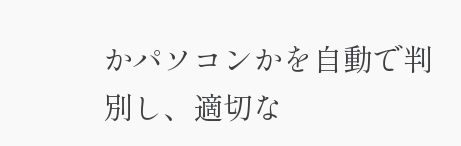かパソコンかを自動で判別し、適切な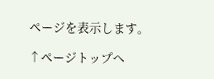ページを表示します。

↑ページトップへ